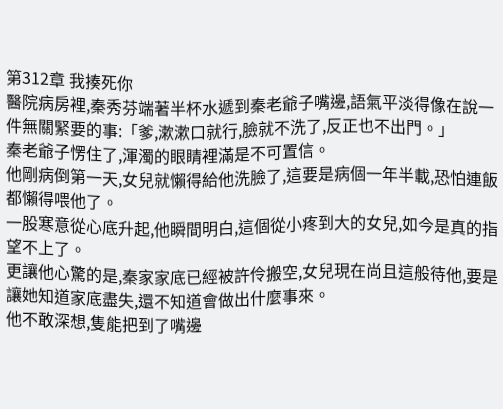第312章 我揍死你
醫院病房裡,秦秀芬端著半杯水遞到秦老爺子嘴邊,語氣平淡得像在說一件無關緊要的事:「爹,漱漱口就行,臉就不洗了,反正也不出門。」
秦老爺子愣住了,渾濁的眼睛裡滿是不可置信。
他剛病倒第一天,女兒就懶得給他洗臉了,這要是病個一年半載,恐怕連飯都懶得喂他了。
一股寒意從心底升起,他瞬間明白,這個從小疼到大的女兒,如今是真的指望不上了。
更讓他心驚的是,秦家家底已經被許伶搬空,女兒現在尚且這般待他,要是讓她知道家底盡失,還不知道會做出什麼事來。
他不敢深想,隻能把到了嘴邊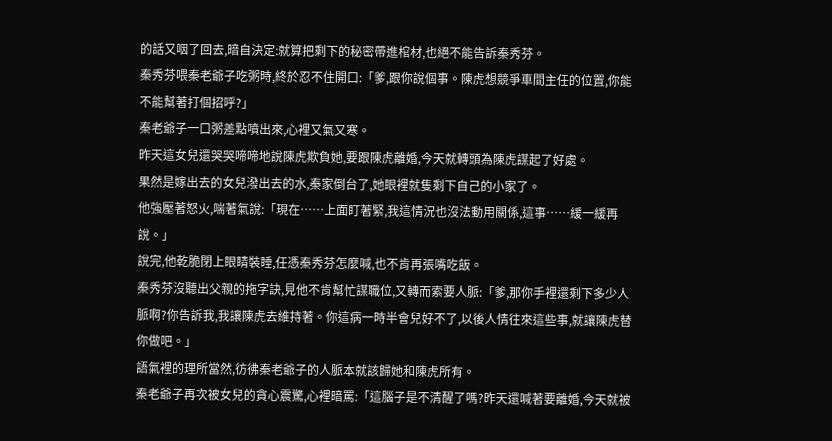的話又咽了回去,暗自決定:就算把剩下的秘密帶進棺材,也絕不能告訴秦秀芬。
秦秀芬喂秦老爺子吃粥時,終於忍不住開口:「爹,跟你說個事。陳虎想競爭車間主任的位置,你能不能幫著打個招呼?」
秦老爺子一口粥差點噴出來,心裡又氣又寒。
昨天這女兒還哭哭啼啼地說陳虎欺負她,要跟陳虎離婚,今天就轉頭為陳虎謀起了好處。
果然是嫁出去的女兒潑出去的水,秦家倒台了,她眼裡就隻剩下自己的小家了。
他強壓著怒火,喘著氣說:「現在……上面盯著緊,我這情況也沒法動用關係,這事……緩一緩再說。」
說完,他乾脆閉上眼睛裝睡,任憑秦秀芬怎麼喊,也不肯再張嘴吃飯。
秦秀芬沒聽出父親的拖字訣,見他不肯幫忙謀職位,又轉而索要人脈:「爹,那你手裡還剩下多少人脈啊?你告訴我,我讓陳虎去維持著。你這病一時半會兒好不了,以後人情往來這些事,就讓陳虎替你做吧。」
語氣裡的理所當然,彷彿秦老爺子的人脈本就該歸她和陳虎所有。
秦老爺子再次被女兒的貪心震驚,心裡暗罵:「這腦子是不清醒了嗎?昨天還喊著要離婚,今天就被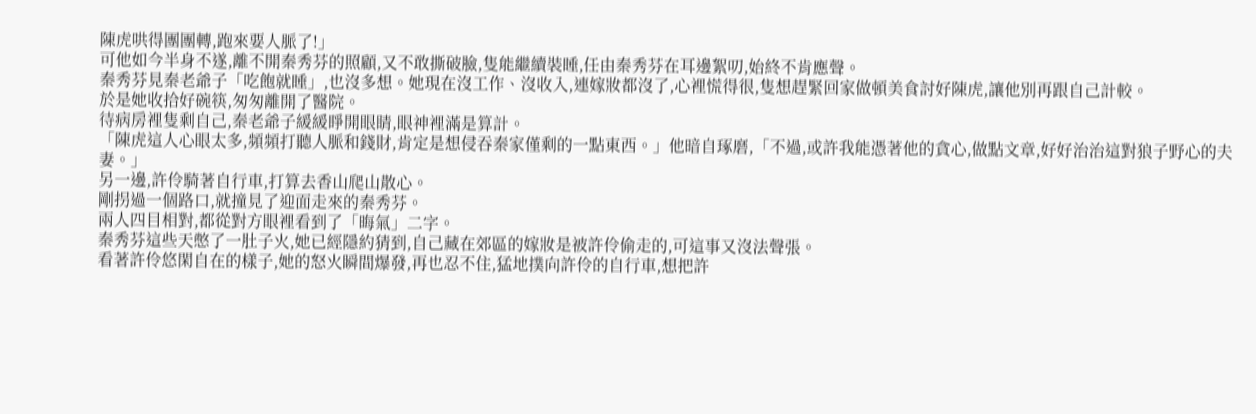陳虎哄得團團轉,跑來要人脈了!」
可他如今半身不遂,離不開秦秀芬的照顧,又不敢撕破臉,隻能繼續裝睡,任由秦秀芬在耳邊絮叨,始終不肯應聲。
秦秀芬見秦老爺子「吃飽就睡」,也沒多想。她現在沒工作、沒收入,連嫁妝都沒了,心裡慌得很,隻想趕緊回家做頓美食討好陳虎,讓他別再跟自己計較。
於是她收拾好碗筷,匆匆離開了醫院。
待病房裡隻剩自己,秦老爺子緩緩睜開眼睛,眼神裡滿是算計。
「陳虎這人心眼太多,頻頻打聽人脈和錢財,肯定是想侵吞秦家僅剩的一點東西。」他暗自琢磨,「不過,或許我能憑著他的貪心,做點文章,好好治治這對狼子野心的夫妻。」
另一邊,許伶騎著自行車,打算去香山爬山散心。
剛拐過一個路口,就撞見了迎面走來的秦秀芬。
兩人四目相對,都從對方眼裡看到了「晦氣」二字。
秦秀芬這些天憋了一肚子火,她已經隱約猜到,自己藏在郊區的嫁妝是被許伶偷走的,可這事又沒法聲張。
看著許伶悠閑自在的樣子,她的怒火瞬間爆發,再也忍不住,猛地撲向許伶的自行車,想把許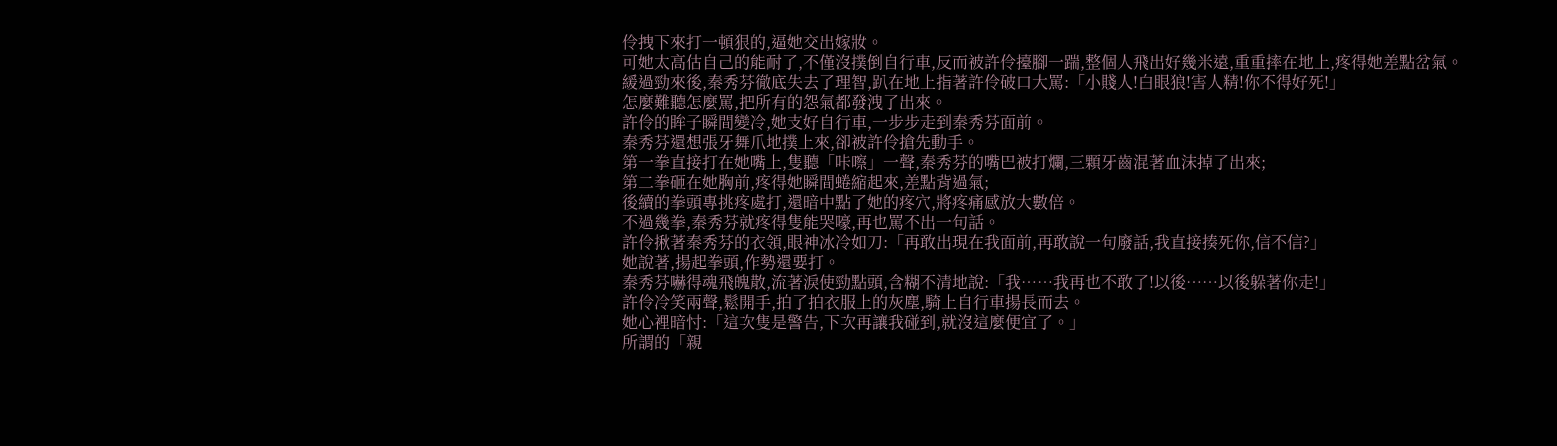伶拽下來打一頓狠的,逼她交出嫁妝。
可她太高估自己的能耐了,不僅沒撲倒自行車,反而被許伶擡腳一踹,整個人飛出好幾米遠,重重摔在地上,疼得她差點岔氣。
緩過勁來後,秦秀芬徹底失去了理智,趴在地上指著許伶破口大罵:「小賤人!白眼狼!害人精!你不得好死!」
怎麼難聽怎麼罵,把所有的怨氣都發洩了出來。
許伶的眸子瞬間變冷,她支好自行車,一步步走到秦秀芬面前。
秦秀芬還想張牙舞爪地撲上來,卻被許伶搶先動手。
第一拳直接打在她嘴上,隻聽「咔嚓」一聲,秦秀芬的嘴巴被打爛,三顆牙齒混著血沫掉了出來;
第二拳砸在她胸前,疼得她瞬間蜷縮起來,差點背過氣;
後續的拳頭專挑疼處打,還暗中點了她的疼穴,將疼痛感放大數倍。
不過幾拳,秦秀芬就疼得隻能哭嚎,再也罵不出一句話。
許伶揪著秦秀芬的衣領,眼神冰冷如刀:「再敢出現在我面前,再敢說一句廢話,我直接揍死你,信不信?」
她說著,揚起拳頭,作勢還要打。
秦秀芬嚇得魂飛魄散,流著淚使勁點頭,含糊不清地說:「我……我再也不敢了!以後……以後躲著你走!」
許伶冷笑兩聲,鬆開手,拍了拍衣服上的灰塵,騎上自行車揚長而去。
她心裡暗忖:「這次隻是警告,下次再讓我碰到,就沒這麼便宜了。」
所謂的「親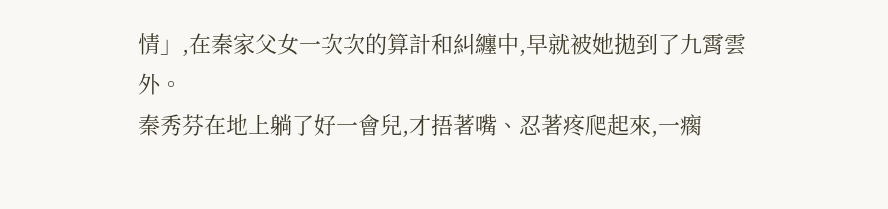情」,在秦家父女一次次的算計和糾纏中,早就被她拋到了九霄雲外。
秦秀芬在地上躺了好一會兒,才捂著嘴、忍著疼爬起來,一瘸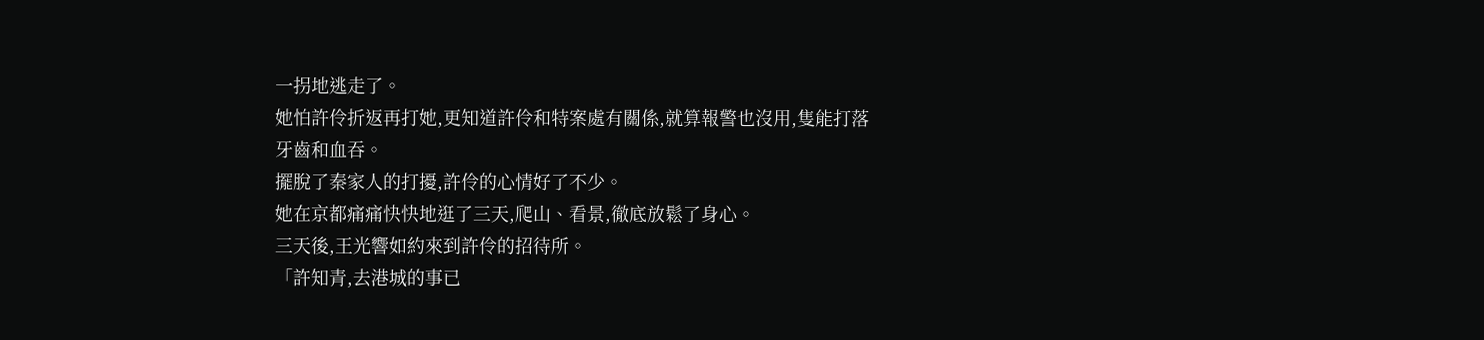一拐地逃走了。
她怕許伶折返再打她,更知道許伶和特案處有關係,就算報警也沒用,隻能打落牙齒和血吞。
擺脫了秦家人的打擾,許伶的心情好了不少。
她在京都痛痛快快地逛了三天,爬山、看景,徹底放鬆了身心。
三天後,王光響如約來到許伶的招待所。
「許知青,去港城的事已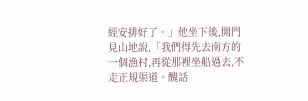經安排好了。」他坐下後,開門見山地說,「我們得先去南方的一個漁村,再從那裡坐船過去,不走正規渠道。醜話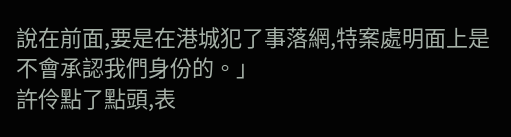說在前面,要是在港城犯了事落網,特案處明面上是不會承認我們身份的。」
許伶點了點頭,表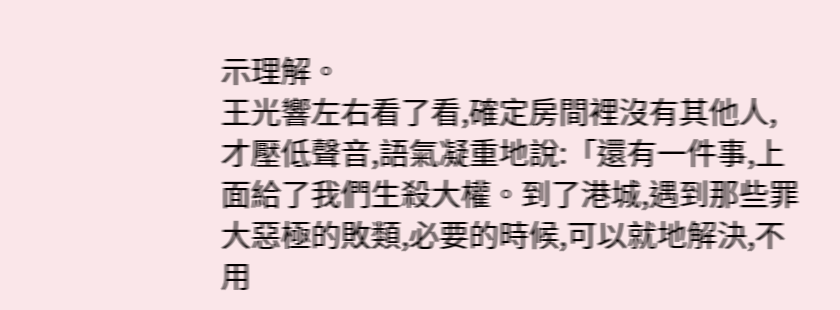示理解。
王光響左右看了看,確定房間裡沒有其他人,才壓低聲音,語氣凝重地說:「還有一件事,上面給了我們生殺大權。到了港城,遇到那些罪大惡極的敗類,必要的時候,可以就地解決,不用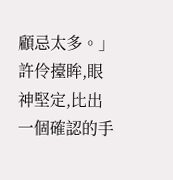顧忌太多。」
許伶擡眸,眼神堅定,比出一個確認的手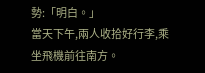勢:「明白。」
當天下午,兩人收拾好行李,乘坐飛機前往南方。